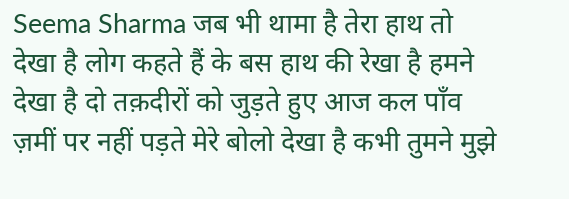Seema Sharma जब भी थामा है तेरा हाथ तो देखा है लोग कहते हैं के बस हाथ की रेखा है हमने देखा है दो तक़दीरों को जुड़ते हुए आज कल पाँव ज़मीं पर नहीं पड़ते मेरे बोलो देखा है कभी तुमने मुझे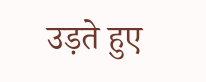उड़ते हुए